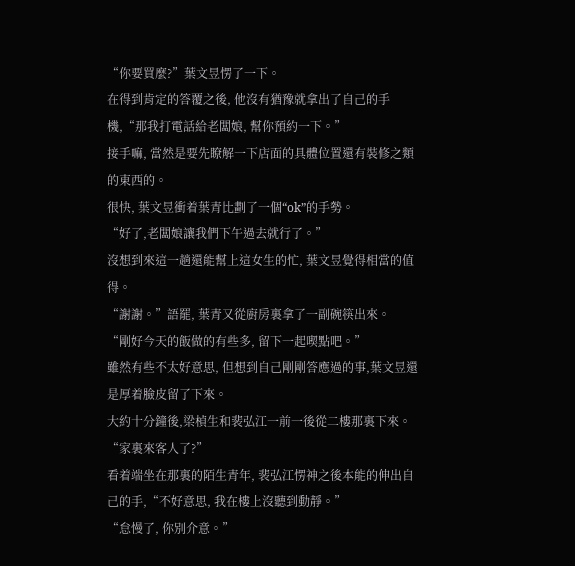“你要買麼?”葉文昱愣了一下。
在得到肯定的答覆之後, 他沒有猶豫就拿出了自己的手機,“那我打電話給老闆娘, 幫你預約一下。”
接手嘛, 當然是要先瞭解一下店面的具體位置還有裝修之類的東西的。
很快, 葉文昱衝着葉青比劃了一個“ok”的手勢。
“好了,老闆娘讓我們下午過去就行了。”
沒想到來這一趟還能幫上這女生的忙, 葉文昱覺得相當的值得。
“謝謝。”語罷, 葉青又從廚房裏拿了一副碗筷出來。
“剛好今天的飯做的有些多, 留下一起喫點吧。”
雖然有些不太好意思, 但想到自己剛剛答應過的事,葉文昱還是厚着臉皮留了下來。
大約十分鐘後,梁楨生和裴弘江一前一後從二樓那裏下來。
“家裏來客人了?”
看着端坐在那裏的陌生青年, 裴弘江愣神之後本能的伸出自己的手,“不好意思, 我在樓上沒聽到動靜。”
“怠慢了, 你別介意。”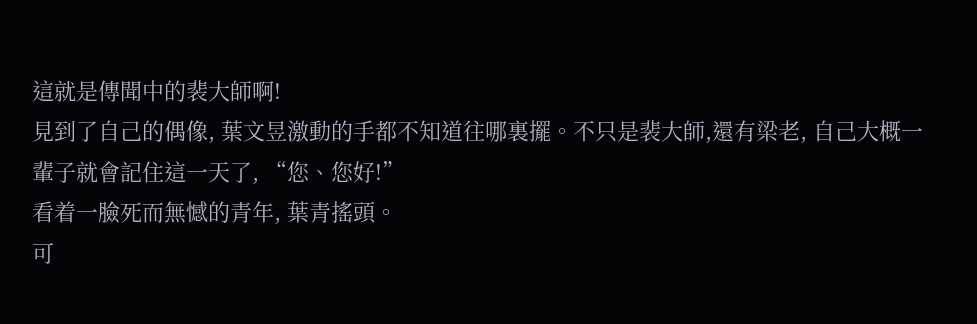這就是傳聞中的裴大師啊!
見到了自己的偶像, 葉文昱激動的手都不知道往哪裏擺。不只是裴大師,還有梁老, 自己大概一輩子就會記住這一天了, “您、您好!”
看着一臉死而無憾的青年, 葉青搖頭。
可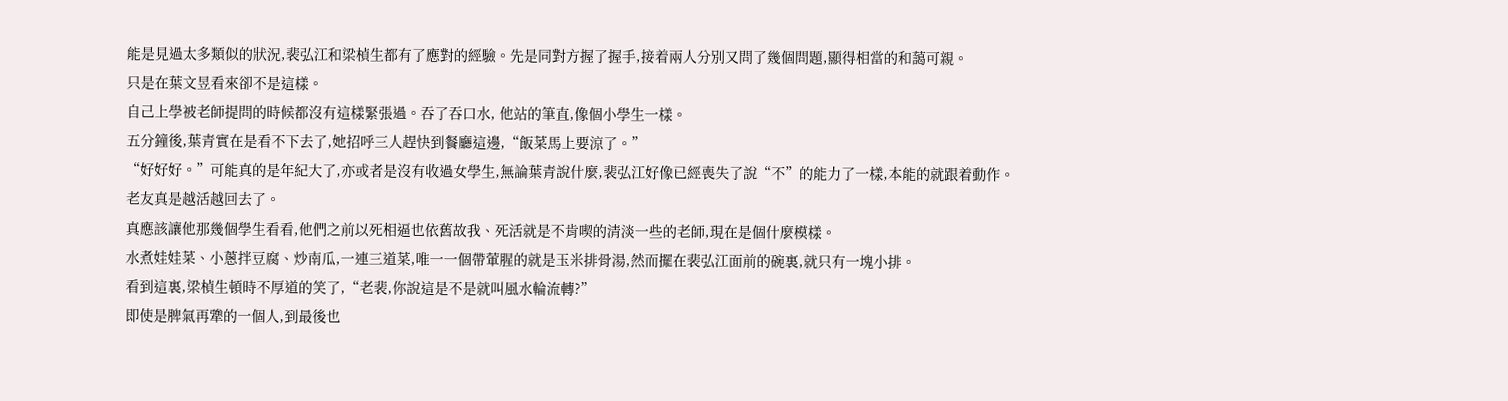能是見過太多類似的狀況,裴弘江和梁楨生都有了應對的經驗。先是同對方握了握手,接着兩人分別又問了幾個問題,顯得相當的和藹可親。
只是在葉文昱看來卻不是這樣。
自己上學被老師提問的時候都沒有這樣緊張過。吞了吞口水, 他站的筆直,像個小學生一樣。
五分鐘後,葉青實在是看不下去了,她招呼三人趕快到餐廳這邊,“飯菜馬上要涼了。”
“好好好。”可能真的是年紀大了,亦或者是沒有收過女學生,無論葉青說什麼,裴弘江好像已經喪失了說“不”的能力了一樣,本能的就跟着動作。
老友真是越活越回去了。
真應該讓他那幾個學生看看,他們之前以死相逼也依舊故我、死活就是不肯喫的清淡一些的老師,現在是個什麼模樣。
水煮娃娃菜、小蔥拌豆腐、炒南瓜,一連三道菜,唯一一個帶葷腥的就是玉米排骨湯,然而擺在裴弘江面前的碗裏,就只有一塊小排。
看到這裏,梁楨生頓時不厚道的笑了,“老裴,你說這是不是就叫風水輪流轉?”
即使是脾氣再犟的一個人,到最後也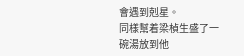會遇到剋星。
同樣幫着梁楨生盛了一碗湯放到他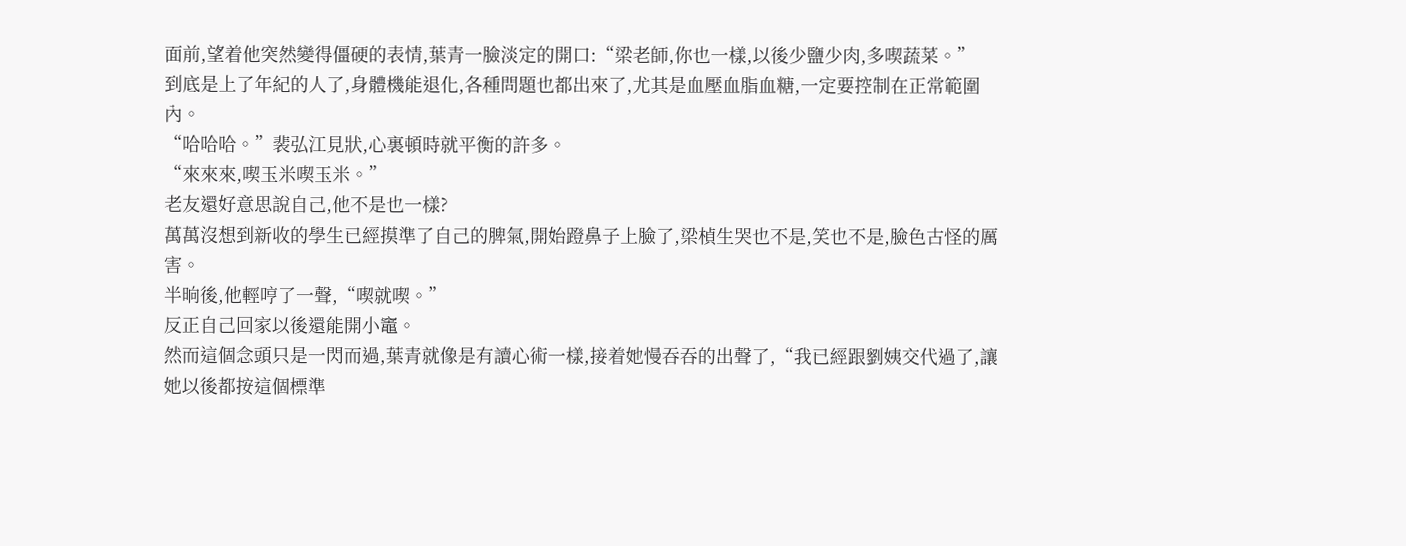面前,望着他突然變得僵硬的表情,葉青一臉淡定的開口:“梁老師,你也一樣,以後少鹽少肉,多喫蔬菜。”
到底是上了年紀的人了,身體機能退化,各種問題也都出來了,尤其是血壓血脂血糖,一定要控制在正常範圍內。
“哈哈哈。”裴弘江見狀,心裏頓時就平衡的許多。
“來來來,喫玉米喫玉米。”
老友還好意思說自己,他不是也一樣?
萬萬沒想到新收的學生已經摸準了自己的脾氣,開始蹬鼻子上臉了,梁楨生哭也不是,笑也不是,臉色古怪的厲害。
半晌後,他輕哼了一聲,“喫就喫。”
反正自己回家以後還能開小竈。
然而這個念頭只是一閃而過,葉青就像是有讀心術一樣,接着她慢吞吞的出聲了,“我已經跟劉姨交代過了,讓她以後都按這個標準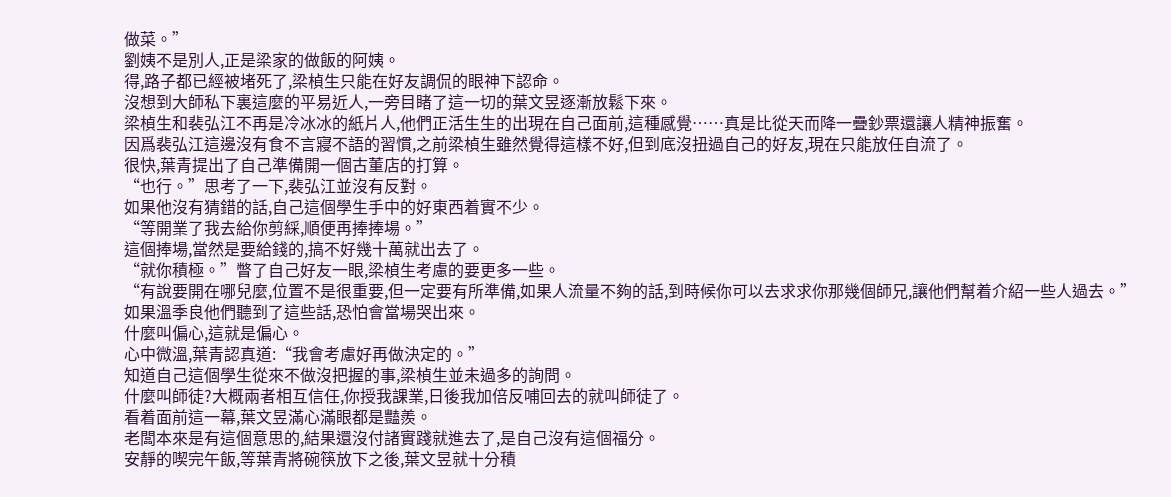做菜。”
劉姨不是別人,正是梁家的做飯的阿姨。
得,路子都已經被堵死了,梁楨生只能在好友調侃的眼神下認命。
沒想到大師私下裏這麼的平易近人,一旁目睹了這一切的葉文昱逐漸放鬆下來。
梁楨生和裴弘江不再是冷冰冰的紙片人,他們正活生生的出現在自己面前,這種感覺……真是比從天而降一疊鈔票還讓人精神振奮。
因爲裴弘江這邊沒有食不言寢不語的習慣,之前梁楨生雖然覺得這樣不好,但到底沒扭過自己的好友,現在只能放任自流了。
很快,葉青提出了自己準備開一個古董店的打算。
“也行。”思考了一下,裴弘江並沒有反對。
如果他沒有猜錯的話,自己這個學生手中的好東西着實不少。
“等開業了我去給你剪綵,順便再捧捧場。”
這個捧場,當然是要給錢的,搞不好幾十萬就出去了。
“就你積極。”瞥了自己好友一眼,梁楨生考慮的要更多一些。
“有說要開在哪兒麼,位置不是很重要,但一定要有所準備,如果人流量不夠的話,到時候你可以去求求你那幾個師兄,讓他們幫着介紹一些人過去。”
如果溫季良他們聽到了這些話,恐怕會當場哭出來。
什麼叫偏心,這就是偏心。
心中微溫,葉青認真道:“我會考慮好再做決定的。”
知道自己這個學生從來不做沒把握的事,梁楨生並未過多的詢問。
什麼叫師徒?大概兩者相互信任,你授我課業,日後我加倍反哺回去的就叫師徒了。
看着面前這一幕,葉文昱滿心滿眼都是豔羨。
老闆本來是有這個意思的,結果還沒付諸實踐就進去了,是自己沒有這個福分。
安靜的喫完午飯,等葉青將碗筷放下之後,葉文昱就十分積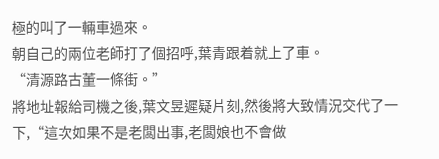極的叫了一輛車過來。
朝自己的兩位老師打了個招呼,葉青跟着就上了車。
“清源路古董一條街。”
將地址報給司機之後,葉文昱遲疑片刻,然後將大致情況交代了一下,“這次如果不是老闆出事,老闆娘也不會做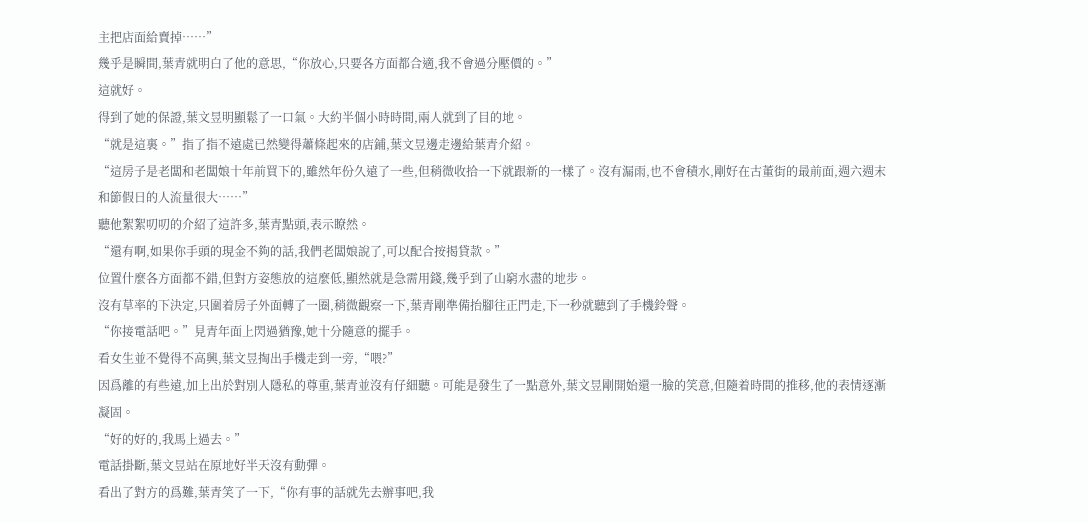主把店面給賣掉……”
幾乎是瞬間,葉青就明白了他的意思,“你放心,只要各方面都合適,我不會過分壓價的。”
這就好。
得到了她的保證,葉文昱明顯鬆了一口氣。大約半個小時時間,兩人就到了目的地。
“就是這裏。”指了指不遠處已然變得蕭條起來的店鋪,葉文昱邊走邊給葉青介紹。
“這房子是老闆和老闆娘十年前買下的,雖然年份久遠了一些,但稍微收拾一下就跟新的一樣了。沒有漏雨,也不會積水,剛好在古董街的最前面,週六週末和節假日的人流量很大……”
聽他絮絮叨叨的介紹了這許多,葉青點頭,表示瞭然。
“還有啊,如果你手頭的現金不夠的話,我們老闆娘說了,可以配合按揭貸款。”
位置什麼各方面都不錯,但對方姿態放的這麼低,顯然就是急需用錢,幾乎到了山窮水盡的地步。
沒有草率的下決定,只圍着房子外面轉了一圈,稍微觀察一下,葉青剛準備抬腳往正門走,下一秒就聽到了手機鈴聲。
“你接電話吧。”見青年面上閃過猶豫,她十分隨意的擺手。
看女生並不覺得不高興,葉文昱掏出手機走到一旁,“喂?”
因爲離的有些遠,加上出於對別人隱私的尊重,葉青並沒有仔細聽。可能是發生了一點意外,葉文昱剛開始還一臉的笑意,但隨着時間的推移,他的表情逐漸凝固。
“好的好的,我馬上過去。”
電話掛斷,葉文昱站在原地好半天沒有動彈。
看出了對方的爲難,葉青笑了一下,“你有事的話就先去辦事吧,我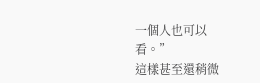一個人也可以看。”
這樣甚至還稍微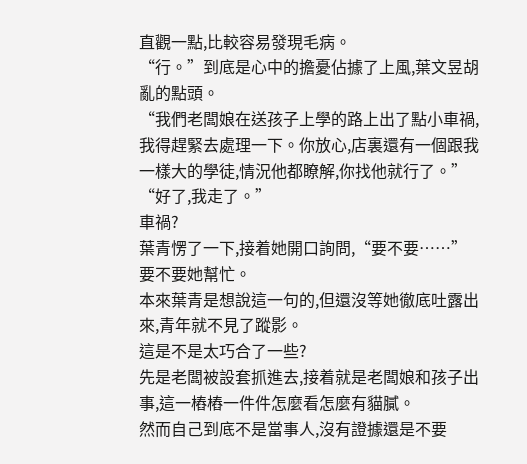直觀一點,比較容易發現毛病。
“行。”到底是心中的擔憂佔據了上風,葉文昱胡亂的點頭。
“我們老闆娘在送孩子上學的路上出了點小車禍,我得趕緊去處理一下。你放心,店裏還有一個跟我一樣大的學徒,情況他都瞭解,你找他就行了。”
“好了,我走了。”
車禍?
葉青愣了一下,接着她開口詢問,“要不要……”
要不要她幫忙。
本來葉青是想說這一句的,但還沒等她徹底吐露出來,青年就不見了蹤影。
這是不是太巧合了一些?
先是老闆被設套抓進去,接着就是老闆娘和孩子出事,這一樁樁一件件怎麼看怎麼有貓膩。
然而自己到底不是當事人,沒有證據還是不要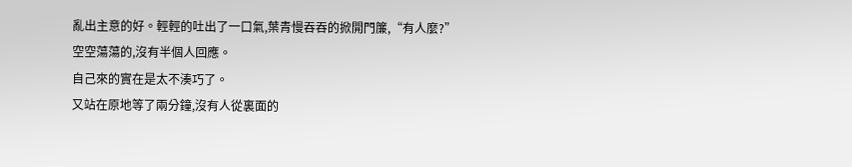亂出主意的好。輕輕的吐出了一口氣,葉青慢吞吞的掀開門簾,“有人麼?”
空空蕩蕩的,沒有半個人回應。
自己來的實在是太不湊巧了。
又站在原地等了兩分鐘,沒有人從裏面的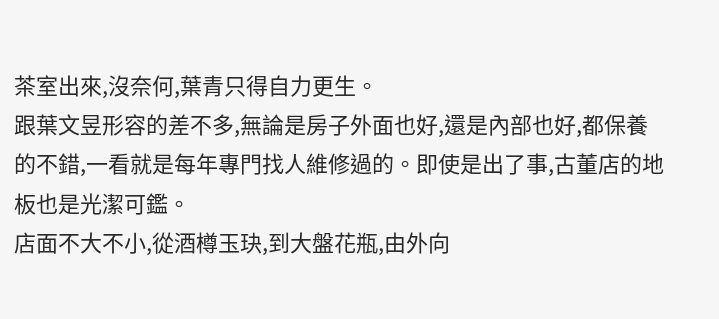茶室出來,沒奈何,葉青只得自力更生。
跟葉文昱形容的差不多,無論是房子外面也好,還是內部也好,都保養的不錯,一看就是每年專門找人維修過的。即使是出了事,古董店的地板也是光潔可鑑。
店面不大不小,從酒樽玉玦,到大盤花瓶,由外向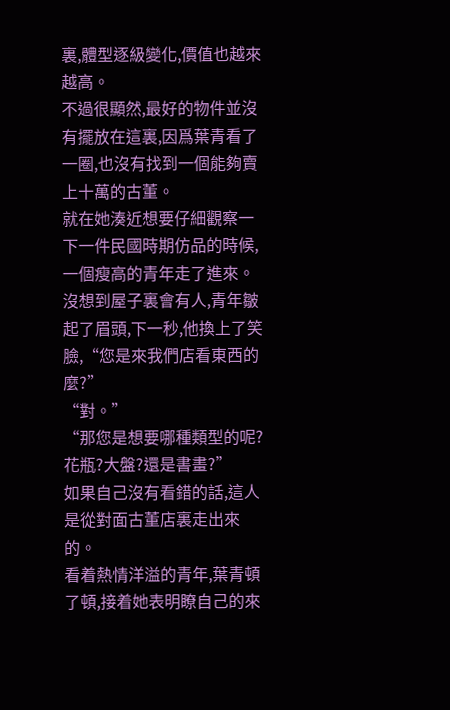裏,體型逐級變化,價值也越來越高。
不過很顯然,最好的物件並沒有擺放在這裏,因爲葉青看了一圈,也沒有找到一個能夠賣上十萬的古董。
就在她湊近想要仔細觀察一下一件民國時期仿品的時候,一個瘦高的青年走了進來。
沒想到屋子裏會有人,青年皺起了眉頭,下一秒,他換上了笑臉,“您是來我們店看東西的麼?”
“對。”
“那您是想要哪種類型的呢?花瓶?大盤?還是書畫?”
如果自己沒有看錯的話,這人是從對面古董店裏走出來的。
看着熱情洋溢的青年,葉青頓了頓,接着她表明瞭自己的來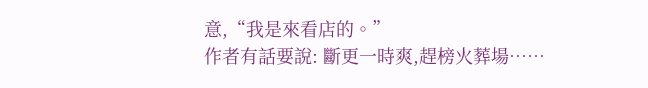意,“我是來看店的。”
作者有話要說: 斷更一時爽,趕榜火葬場……